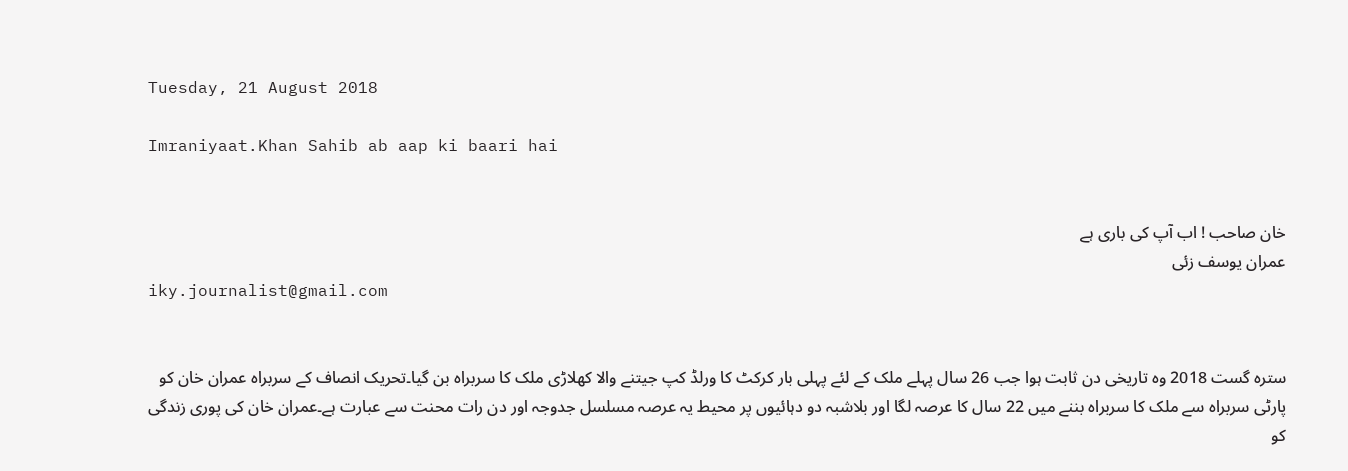Tuesday, 21 August 2018

Imraniyaat.Khan Sahib ab aap ki baari hai


خان صاحب ! اب آپ کی باری ہے
عمران یوسف زئی
iky.journalist@gmail.com


سترہ گست 2018 وہ تاریخی دن ثابت ہوا جب 26 سال پہلے ملک کے لئے پہلی بار کرکٹ کا ورلڈ کپ جیتنے والا کھلاڑی ملک کا سربراہ بن گیا۔تحریک انصاف کے سربراہ عمران خان کو پارٹی سربراہ سے ملک کا سربراہ بننے میں 22 سال کا عرصہ لگا اور بلاشبہ دو دہائیوں پر محیط یہ عرصہ مسلسل جدوجہ اور دن رات محنت سے عبارت ہے۔عمران خان کی پوری زندگی کو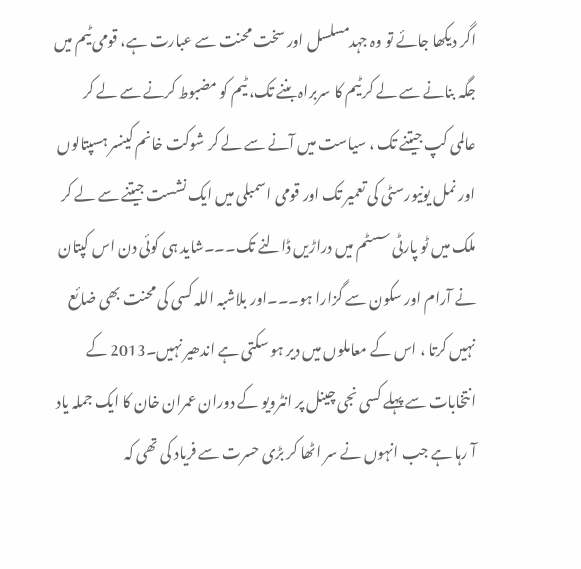اگر دیکھا جائے تو وہ جہدمسلسل اور سخت محنت سے عبارت ہے، قومی ٹیم میں جگہ بنانے سے لے کر ٹیم کا سربراہ بننے تک، ٹیم کو مضبوط کرنے سے لے کر عالمی کپ جیتنے تک ، سیاست میں آنے سے لے کر شوکت خانم کینسر ہسپتالوں اور نمل یونیورسٹی کی تعمیر تک اور قومی اسمبلی میں ایک نشست جیتنے سے لے کر ملک میں ٹو پارٹی سسٹم میں دراڑیں ڈالنے تک۔۔۔شاید ہی کوئی دن اس کپتان نے آرام اور سکون سے گزارا ہو۔۔۔اور بلاشبہ اللہ کسی کی محنت بھی ضائع نہیں کرتا ، اس کے معاملوں میں دیر ہو سکتی ہے اندھیر نہیں۔2013 کے انتخابات سے پہلے کسی نجی چینل پر انٹرویو کے دوران عمران خان کا ایک جملہ یاد آ رہا ہے جب انہوں نے سر اٹھا کر بڑی حسرت سے فریاد کی تھی کہ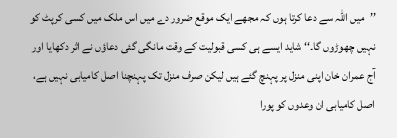’’میں اللہ سے دعا کرتا ہوں کہ مجھے ایک موقع ضرور دے میں اس ملک میں کسی کرپٹ کو نہیں چھوڑوں گا۔‘‘ شاید ایسے ہی کسی قبولیت کے وقت مانگی گئی دعاؤں نے اثر دکھایا اور آج عمران خان اپنی منزل پر پہنچ گئے ہیں لیکن صرف منزل تک پہنچنا اصل کامیابی نہیں ہے، اصل کامیابی ان وعدوں کو پورا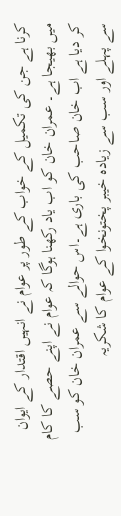کرنا ہے جن کی تکمیل کے خواب کے طور پر عوام نے انہیں اقتدار کے ایوان میں بھیجا ہے۔ عمران خان کو اب یاد رکھنا ہوگا کہ عوام نے اپنے حصے کا کام کر دیا ہے اب خان صاحب کی باری ہے۔اس حوالے سے عمران خان کو سب سے پہلے اور سب سے زیادہ خیبر پختونخوا کے عوام کا شکریہ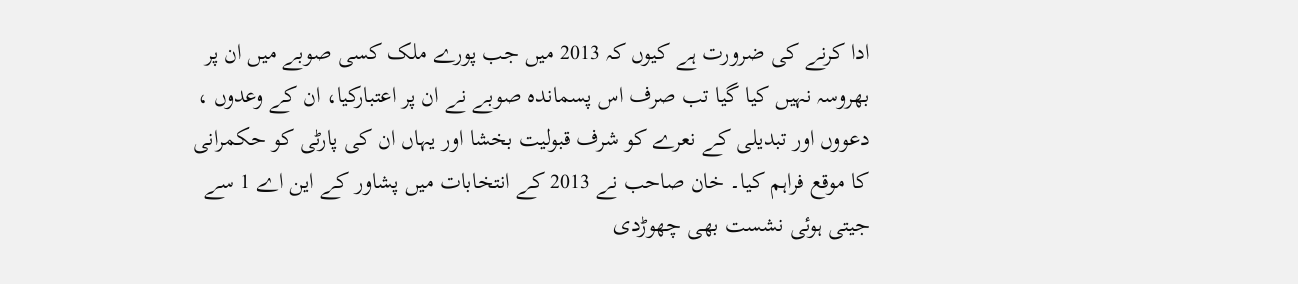ادا کرنے کی ضرورت ہے کیوں کہ 2013 میں جب پورے ملک کسی صوبے میں ان پر بھروسہ نہیں کیا گیا تب صرف اس پسماندہ صوبے نے ان پر اعتبارکیا، ان کے وعدوں ، دعووں اور تبدیلی کے نعرے کو شرف قبولیت بخشا اور یہاں ان کی پارٹی کو حکمرانی کا موقع فراہم کیا۔ خان صاحب نے 2013 کے انتخابات میں پشاور کے این اے 1 سے جیتی ہوئی نشست بھی چھوڑدی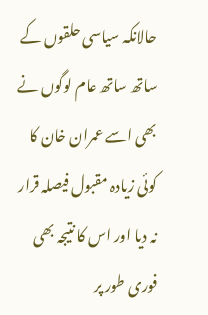حالانکہ سیاسی حلقوں کے ساتھ ساتھ عام لوگوں نے بھی اسے عمران خان کا کوئی زیادہ مقبول فیصلہ قرار نہ دیا اور اس کا نتیجہ بھی فوری طور پر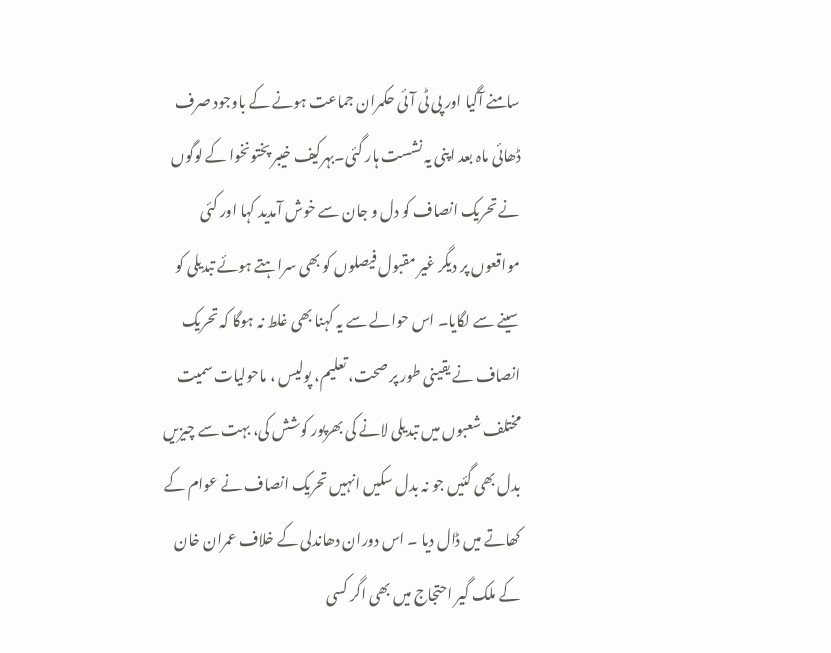سامنے آگیا اور پی ٹی آئی حکمران جماعت ہونے کے باوجود صرف ڈھائی ماہ بعد اپنی یہ نشست ہار گئی۔بہرکیف خیبر پختونخوا کے لوگوں نے تحریک انصاف کو دل و جان سے خوش آمدید کہا اور کئی مواقعوں پر دیگر غیر مقبول فیصلوں کو بھی سراہتے ہوئے تبدیلی کو سینے سے لگایا۔ اس حوالے سے یہ کہنا بھی غلط نہ ہوگا کہ تحریک انصاف نے یقینی طور پر صحت، تعلیم، پولیس ، ماحولیات سمیت مختلف شعبوں میں تبدیلی لانے کی بھرپور کوشش کی، بہت سے چیزیں بدل بھی گئیں جو نہ بدل سکیں انہیں تحریک انصاف نے عوام کے کھاتے میں ڈال دیا ۔ اس دوران دھاندلی کے خلاف عمران خان کے ملک گیر احتجاج میں بھی اگر کسی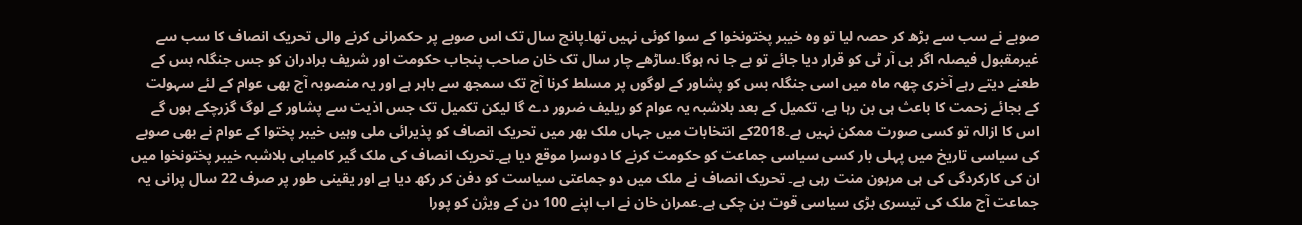صوبے نے سب سے بڑھ کر حصہ لیا تو وہ خیبر پختونخوا کے سوا کوئی نہیں تھا۔پانچ سال تک اس صوبے پر حکمرانی کرنے والی تحریک انصاف کا سب سے غیرمقبول فیصلہ اگر بی آر ٹی کو قرار دیا جائے تو بے جا نہ ہوگا۔ساڑھے چار سال تک خان صاحب پنجاب حکومت اور شریف برادران کو جس جنگلہ بس کے طعنے دیتے رہے آخری چھہ ماہ میں اسی جنگلہ بس کو پشاور کے لوگوں پر مسلط کرنا آج تک سمجھ سے باہر ہے اور یہ منصوبہ آج بھی عوام کے لئے سہولت کے بجائے زحمت کا باعث ہی بن رہا ہے، تکمیل کے بعد بلاشبہ یہ عوام کو ریلیف ضرور دے گا لیکن تکمیل تک جس اذیت سے پشاور کے لوگ گزرچکے ہوں گے اس کا ازالہ تو کسی صورت ممکن نہیں ہے۔2018کے انتخابات میں جہاں ملک بھر میں تحریک انصاف کو پذیرائی ملی وہیں خیبر پختوا کے عوام نے بھی صوبے کی سیاسی تاریخ میں پہلی بار کسی سیاسی جماعت کو حکومت کرنے کا دوسرا موقع دیا ہے۔تحریک انصاف کی ملک گیر کامیابی بلاشبہ خیبر پختونخوا میں ان کی کارکردگی کی ہی مرہون منت رہی ہے۔ تحریک انصاف نے ملک میں دو جماعتی سیاست کو دفن کر رکھ دیا ہے اور یقینی طور پر صرف 22 سال پرانی یہ جماعت آج ملک کی تیسری بڑی سیاسی قوت بن چکی ہے۔عمران خان نے اب اپنے 100 دن کے ویژن کو پورا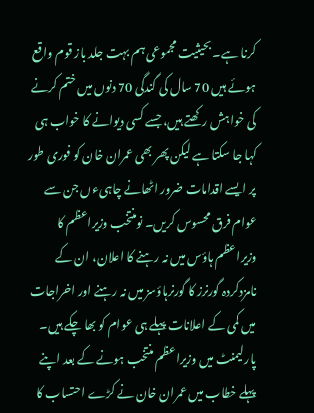کرنا ہے۔ بحیثیت مجموعی ہم بہت جلد باز قوم واقع ہوئے ہیں 70 سال کی گندگی 70 دنوں میں ختم کرنے کی خواہش رکھتے ہیں، جسے کسی دیوانے کا خواب ہی کہا جا سکتا ہے لیکن پھر بھی عمران خان کو فوری طور پر ایسے اقدامات ضرور اٹھانے چاہیءں جن سے عوام فرق محسوس کریں۔ نومنتخب وزیراعظم کا وزیراعظم ہاؤس میں نہ رہنے کا اعلان، ان کے نامزدکردہ گورنرز کا گورنرہاؤسز میں نہ رہنے اور اخراجات میں کمی کے اعلانات پہلے ہی عوام کو بھا چکے ہیں۔ پارلیمنٹ میں وزیراعظم منتخب ہونے کے بعد اپنے پہلے خطاب میں عمران خان نے کڑے احتساب کا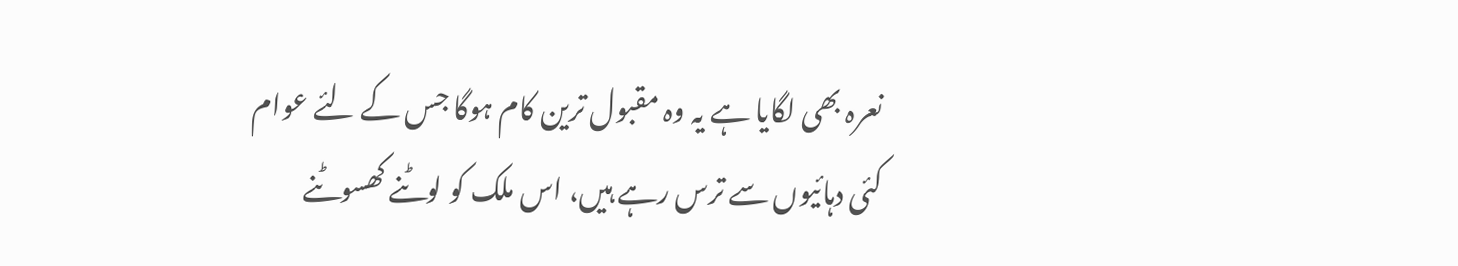نعرہ بھی لگایا ہے یہ وہ مقبول ترین کام ہوگا جس کے لئے عوام کئی دہائیوں سے ترس رہے ہیں، اس ملک کو لوٹنے کھسوٹنے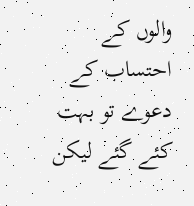والوں کے احتساب کے دعوے تو بہت کئے گئے لیکن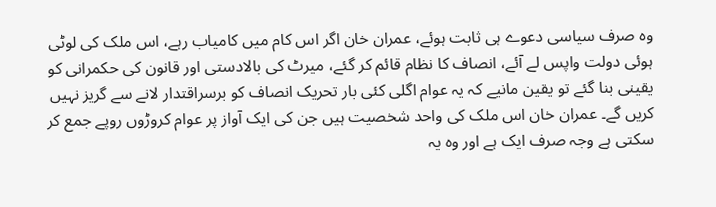وہ صرف سیاسی دعوے ہی ثابت ہوئے، عمران خان اگر اس کام میں کامیاب رہے، اس ملک کی لوٹی ہوئی دولت واپس لے آئے، انصاف کا نظام قائم کر گئے، میرٹ کی بالادستی اور قانون کی حکمرانی کو یقینی بنا گئے تو یقین مانیے کہ یہ عوام اگلی کئی بار تحریک انصاف کو برسراقتدار لانے سے گریز نہیں کریں گے۔ عمران خان اس ملک کی واحد شخصیت ہیں جن کی ایک آواز پر عوام کروڑوں روپے جمع کر سکتی ہے وجہ صرف ایک ہے اور وہ یہ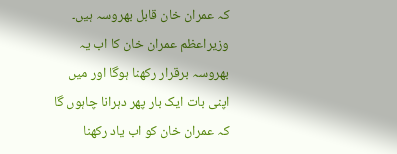کہ عمران خان قابل بھروسہ ہیں۔ وزیراعظم عمران خان کا اب یہ بھروسہ برقرار رکھنا ہوگا اور میں اپنی بات ایک بار پھر دہرانا چاہوں گا کہ عمران خان کو اب یاد رکھنا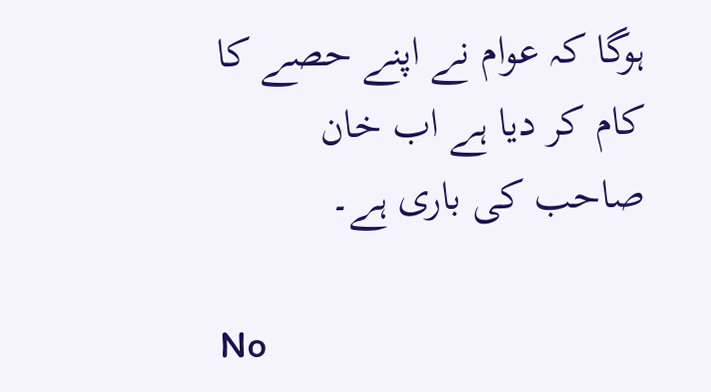ہوگا کہ عوام نے اپنے حصے کا کام کر دیا ہے اب خان صاحب کی باری ہے۔

No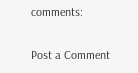comments:

Post a Comment